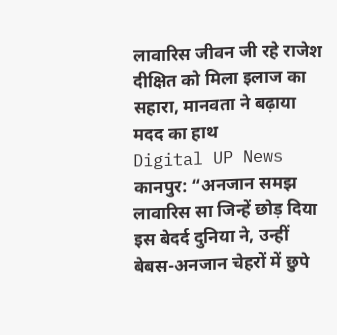लावारिस जीवन जी रहे राजेश दीक्षित को मिला इलाज का सहारा, मानवता ने बढ़ाया मदद का हाथ
Digital UP News
कानपुर: “अनजान समझ लावारिस सा जिन्हें छोड़ दिया इस बेदर्द दुनिया ने, उन्हीं बेबस-अनजान चेहरों में छुपे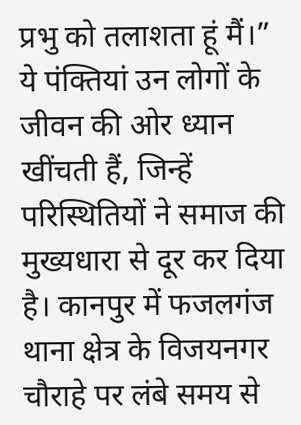प्रभु को तलाशता हूं मैं।” ये पंक्तियां उन लोगों के जीवन की ओर ध्यान खींचती हैं, जिन्हें परिस्थितियों ने समाज की मुख्यधारा से दूर कर दिया है। कानपुर में फजलगंज थाना क्षेत्र के विजयनगर चौराहे पर लंबे समय से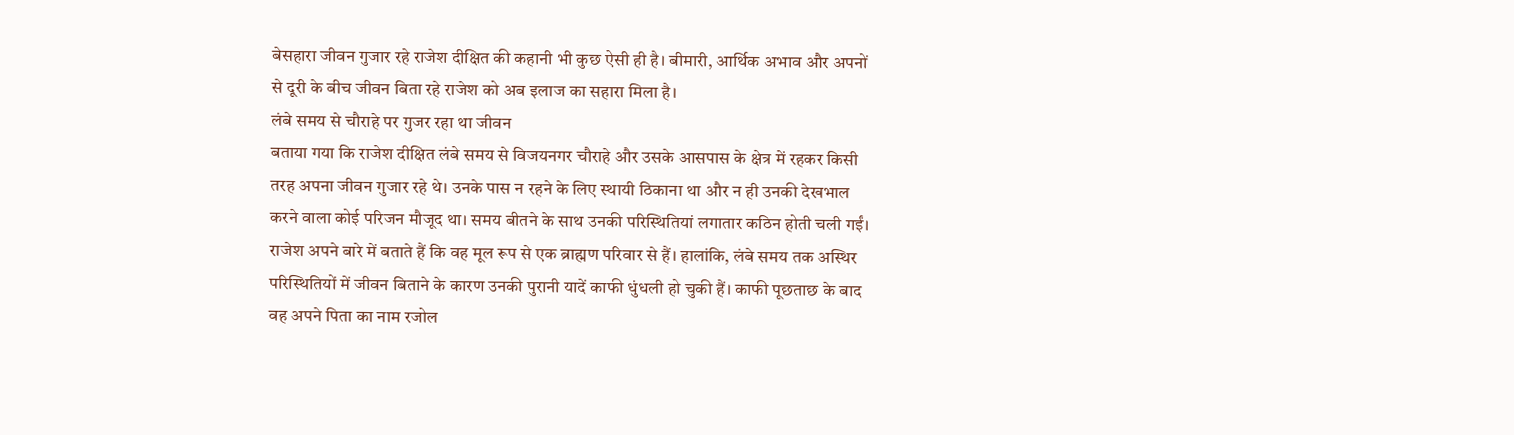बेसहारा जीवन गुजार रहे राजेश दीक्षित की कहानी भी कुछ ऐसी ही है। बीमारी, आर्थिक अभाव और अपनों से दूरी के बीच जीवन बिता रहे राजेश को अब इलाज का सहारा मिला है।
लंबे समय से चौराहे पर गुजर रहा था जीवन
बताया गया कि राजेश दीक्षित लंबे समय से विजयनगर चौराहे और उसके आसपास के क्षेत्र में रहकर किसी तरह अपना जीवन गुजार रहे थे। उनके पास न रहने के लिए स्थायी ठिकाना था और न ही उनकी देखभाल करने वाला कोई परिजन मौजूद था। समय बीतने के साथ उनकी परिस्थितियां लगातार कठिन होती चली गईं।
राजेश अपने बारे में बताते हैं कि वह मूल रूप से एक ब्राह्मण परिवार से हैं। हालांकि, लंबे समय तक अस्थिर परिस्थितियों में जीवन बिताने के कारण उनकी पुरानी यादें काफी धुंधली हो चुकी हैं। काफी पूछताछ के बाद वह अपने पिता का नाम रजोल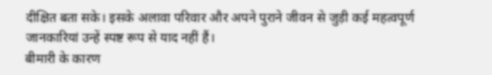दीक्षित बता सके। इसके अलावा परिवार और अपने पुराने जीवन से जुड़ी कई महत्वपूर्ण जानकारियां उन्हें स्पष्ट रूप से याद नहीं हैं।
बीमारी के कारण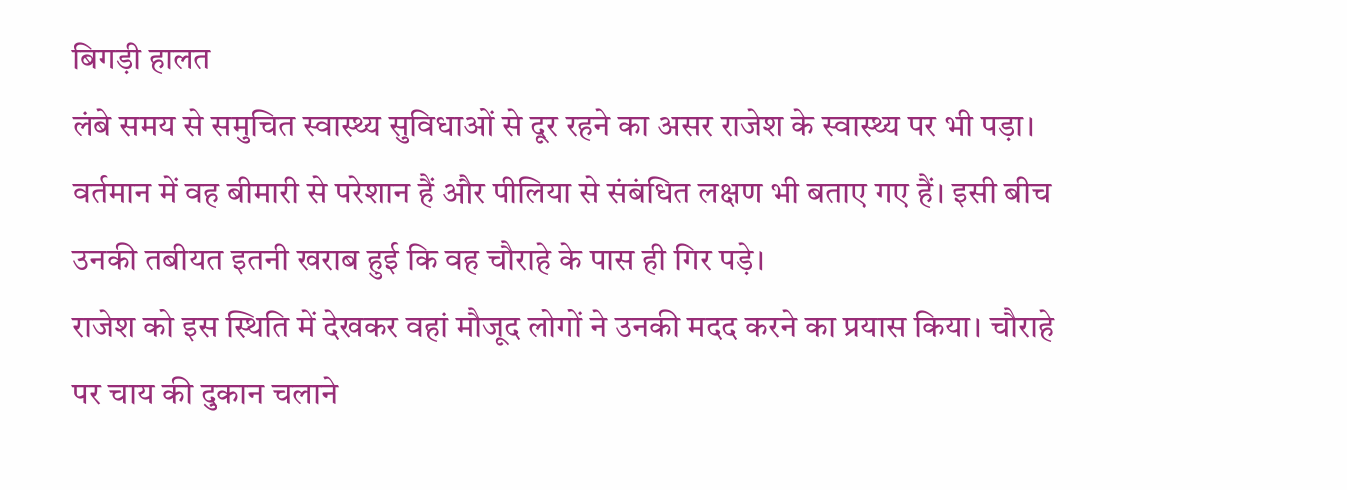बिगड़ी हालत
लंबे समय से समुचित स्वास्थ्य सुविधाओं से दूर रहने का असर राजेश के स्वास्थ्य पर भी पड़ा। वर्तमान में वह बीमारी से परेशान हैं और पीलिया से संबंधित लक्षण भी बताए गए हैं। इसी बीच उनकी तबीयत इतनी खराब हुई कि वह चौराहे के पास ही गिर पड़े।
राजेश को इस स्थिति में देखकर वहां मौजूद लोगों ने उनकी मदद करने का प्रयास किया। चौराहे पर चाय की दुकान चलाने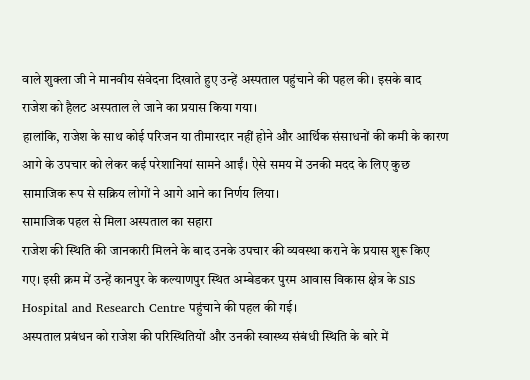वाले शुक्ला जी ने मानवीय संवेदना दिखाते हुए उन्हें अस्पताल पहुंचाने की पहल की। इसके बाद राजेश को हैलट अस्पताल ले जाने का प्रयास किया गया।
हालांकि, राजेश के साथ कोई परिजन या तीमारदार नहीं होने और आर्थिक संसाधनों की कमी के कारण आगे के उपचार को लेकर कई परेशानियां सामने आईं। ऐसे समय में उनकी मदद के लिए कुछ सामाजिक रूप से सक्रिय लोगों ने आगे आने का निर्णय लिया।
सामाजिक पहल से मिला अस्पताल का सहारा
राजेश की स्थिति की जानकारी मिलने के बाद उनके उपचार की व्यवस्था कराने के प्रयास शुरू किए गए। इसी क्रम में उन्हें कानपुर के कल्याणपुर स्थित अम्बेडकर पुरम आवास विकास क्षेत्र के SIS Hospital and Research Centre पहुंचाने की पहल की गई।
अस्पताल प्रबंधन को राजेश की परिस्थितियों और उनकी स्वास्थ्य संबंधी स्थिति के बारे में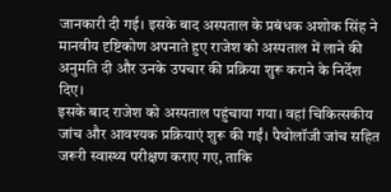जानकारी दी गई। इसके बाद अस्पताल के प्रबंधक अशोक सिंह ने मानवीय दृष्टिकोण अपनाते हुए राजेश को अस्पताल में लाने की अनुमति दी और उनके उपचार की प्रक्रिया शुरू कराने के निर्देश दिए।
इसके बाद राजेश को अस्पताल पहुंचाया गया। वहां चिकित्सकीय जांच और आवश्यक प्रक्रियाएं शुरू की गईं। पैथोलॉजी जांच सहित जरूरी स्वास्थ्य परीक्षण कराए गए, ताकि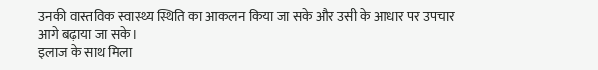उनकी वास्तविक स्वास्थ्य स्थिति का आकलन किया जा सके और उसी के आधार पर उपचार आगे बढ़ाया जा सके।
इलाज के साथ मिला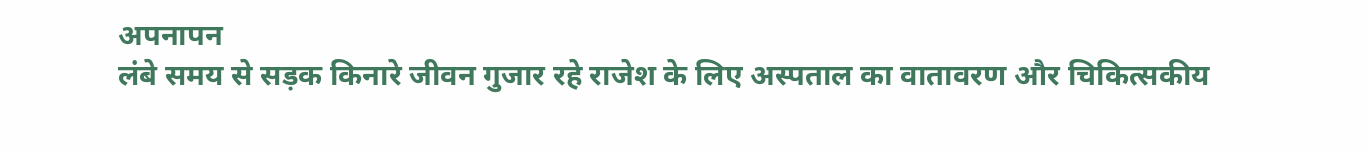अपनापन
लंबे समय से सड़क किनारे जीवन गुजार रहे राजेश के लिए अस्पताल का वातावरण और चिकित्सकीय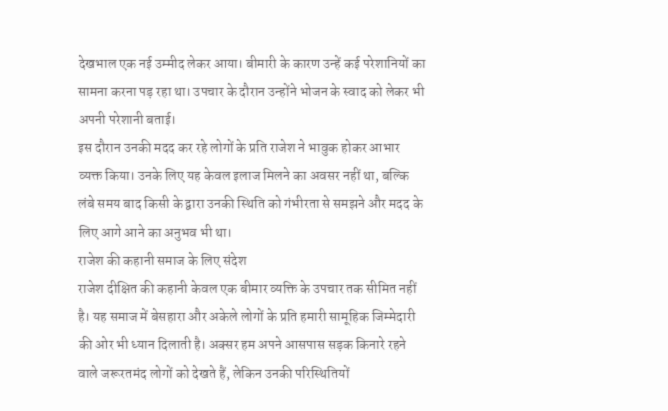देखभाल एक नई उम्मीद लेकर आया। बीमारी के कारण उन्हें कई परेशानियों का सामना करना पड़ रहा था। उपचार के दौरान उन्होंने भोजन के स्वाद को लेकर भी अपनी परेशानी बताई।
इस दौरान उनकी मदद कर रहे लोगों के प्रति राजेश ने भावुक होकर आभार व्यक्त किया। उनके लिए यह केवल इलाज मिलने का अवसर नहीं था, बल्कि लंबे समय बाद किसी के द्वारा उनकी स्थिति को गंभीरता से समझने और मदद के लिए आगे आने का अनुभव भी था।
राजेश की कहानी समाज के लिए संदेश
राजेश दीक्षित की कहानी केवल एक बीमार व्यक्ति के उपचार तक सीमित नहीं है। यह समाज में बेसहारा और अकेले लोगों के प्रति हमारी सामूहिक जिम्मेदारी की ओर भी ध्यान दिलाती है। अक्सर हम अपने आसपास सड़क किनारे रहने वाले जरूरतमंद लोगों को देखते हैं, लेकिन उनकी परिस्थितियों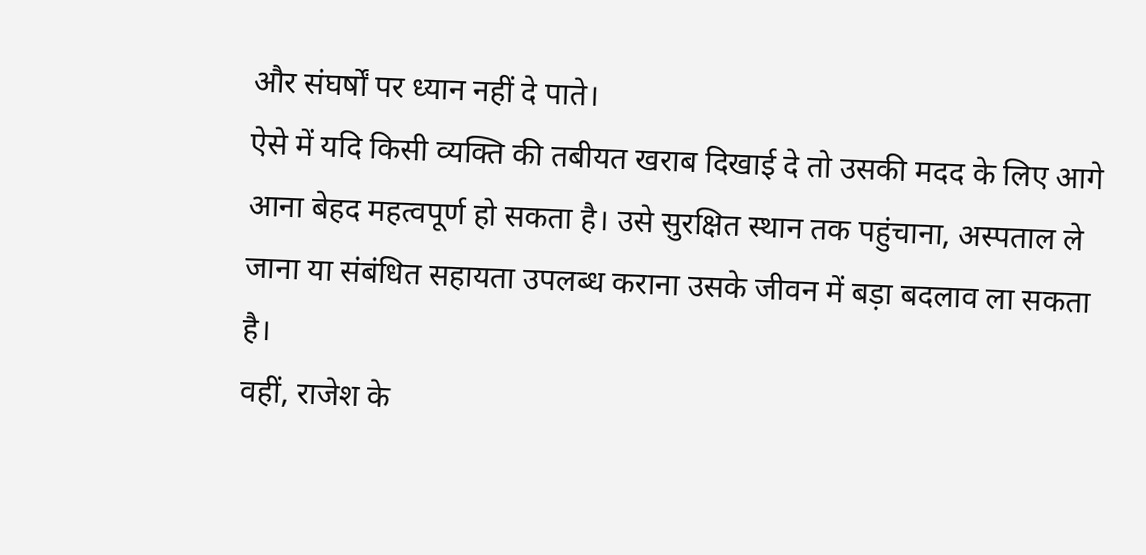और संघर्षों पर ध्यान नहीं दे पाते।
ऐसे में यदि किसी व्यक्ति की तबीयत खराब दिखाई दे तो उसकी मदद के लिए आगे आना बेहद महत्वपूर्ण हो सकता है। उसे सुरक्षित स्थान तक पहुंचाना, अस्पताल ले जाना या संबंधित सहायता उपलब्ध कराना उसके जीवन में बड़ा बदलाव ला सकता है।
वहीं, राजेश के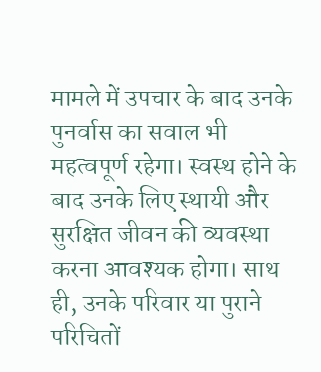मामले में उपचार के बाद उनके पुनर्वास का सवाल भी महत्वपूर्ण रहेगा। स्वस्थ होने के बाद उनके लिए स्थायी और सुरक्षित जीवन की व्यवस्था करना आवश्यक होगा। साथ ही, उनके परिवार या पुराने परिचितों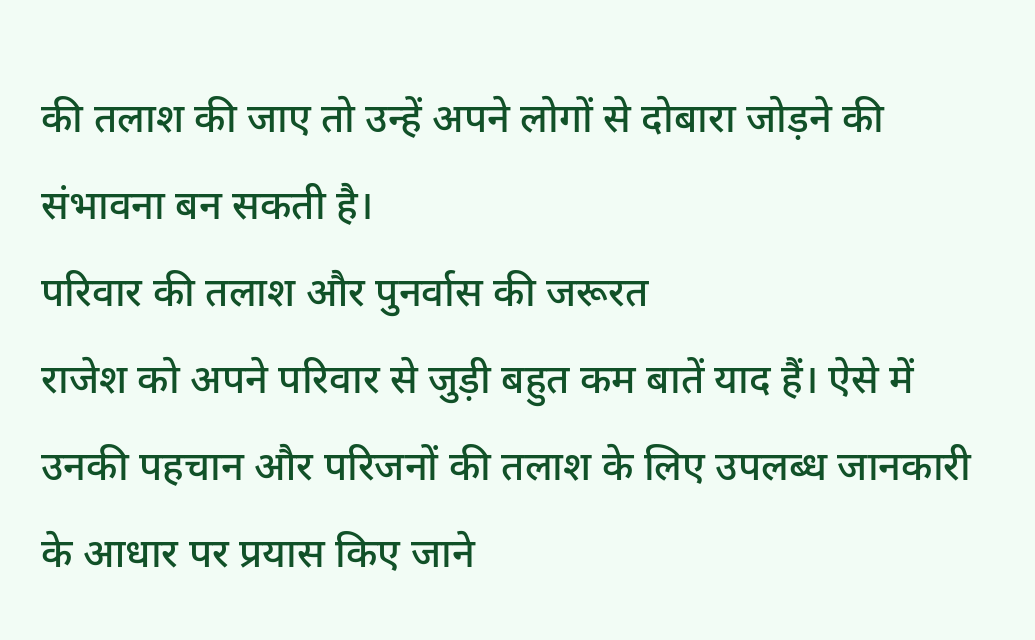की तलाश की जाए तो उन्हें अपने लोगों से दोबारा जोड़ने की संभावना बन सकती है।
परिवार की तलाश और पुनर्वास की जरूरत
राजेश को अपने परिवार से जुड़ी बहुत कम बातें याद हैं। ऐसे में उनकी पहचान और परिजनों की तलाश के लिए उपलब्ध जानकारी के आधार पर प्रयास किए जाने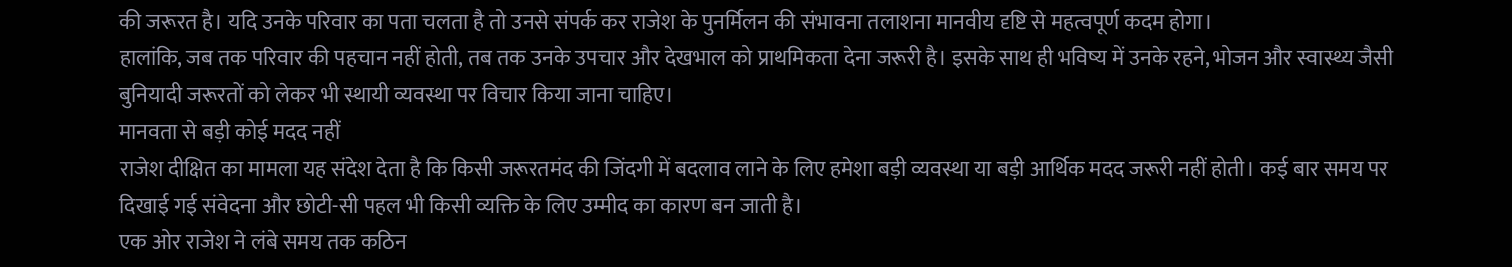की जरूरत है। यदि उनके परिवार का पता चलता है तो उनसे संपर्क कर राजेश के पुनर्मिलन की संभावना तलाशना मानवीय दृष्टि से महत्वपूर्ण कदम होगा।
हालांकि, जब तक परिवार की पहचान नहीं होती, तब तक उनके उपचार और देखभाल को प्राथमिकता देना जरूरी है। इसके साथ ही भविष्य में उनके रहने, भोजन और स्वास्थ्य जैसी बुनियादी जरूरतों को लेकर भी स्थायी व्यवस्था पर विचार किया जाना चाहिए।
मानवता से बड़ी कोई मदद नहीं
राजेश दीक्षित का मामला यह संदेश देता है कि किसी जरूरतमंद की जिंदगी में बदलाव लाने के लिए हमेशा बड़ी व्यवस्था या बड़ी आर्थिक मदद जरूरी नहीं होती। कई बार समय पर दिखाई गई संवेदना और छोटी-सी पहल भी किसी व्यक्ति के लिए उम्मीद का कारण बन जाती है।
एक ओर राजेश ने लंबे समय तक कठिन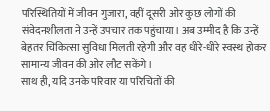परिस्थितियों में जीवन गुजारा, वहीं दूसरी ओर कुछ लोगों की संवेदनशीलता ने उन्हें उपचार तक पहुंचाया। अब उम्मीद है कि उन्हें बेहतर चिकित्सा सुविधा मिलती रहेगी और वह धीरे-धीरे स्वस्थ होकर सामान्य जीवन की ओर लौट सकेंगे।
साथ ही, यदि उनके परिवार या परिचितों की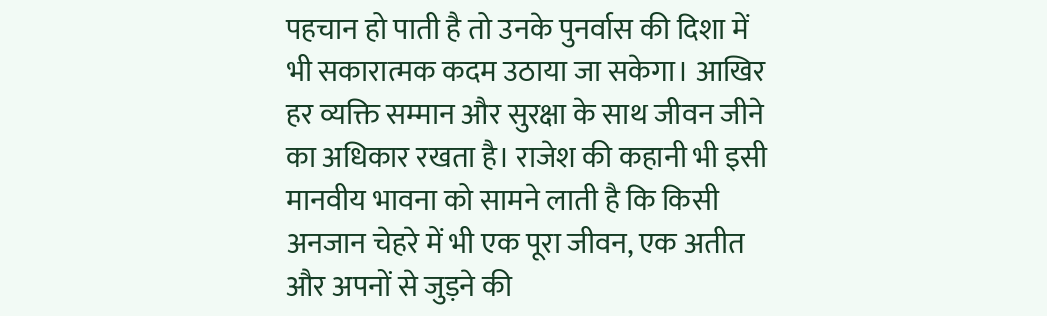पहचान हो पाती है तो उनके पुनर्वास की दिशा में भी सकारात्मक कदम उठाया जा सकेगा। आखिर हर व्यक्ति सम्मान और सुरक्षा के साथ जीवन जीने का अधिकार रखता है। राजेश की कहानी भी इसी मानवीय भावना को सामने लाती है कि किसी अनजान चेहरे में भी एक पूरा जीवन, एक अतीत और अपनों से जुड़ने की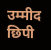उम्मीद छिपी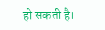हो सकती है।